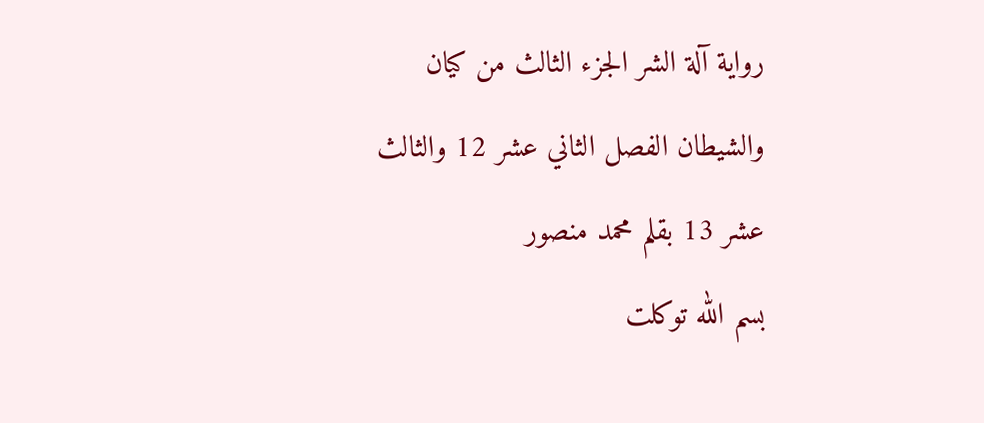رواية آلة الشر الجزء الثالث من كيان والشيطان الفصل الثاني عشر 12 والثالث عشر 13 بقلم محمد منصور
بسم الله توكلت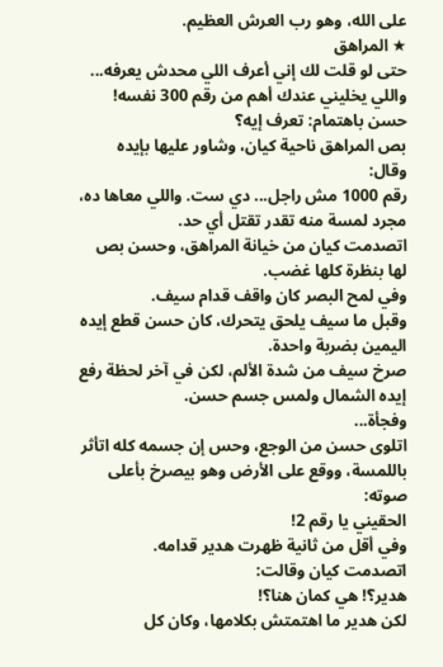على الله، وهو رب العرش العظيم.
★ المراهق
حتى لو قلت لك إني أعرف اللي محدش يعرفه... واللي يخليني عندك أهم من رقم 300 نفسه!
حسن باهتمام: تعرف إيه؟
بص المراهق ناحية كيان، وشاور عليها بإيده وقال:
رقم 1000 مش راجل... دي ست. واللي معاها ده، مجرد لمسة منه تقدر تقتل أي حد.
اتصدمت كيان من خيانة المراهق، وحسن بص لها بنظرة كلها غضب.
وفي لمح البصر كان واقف قدام سيف.
وقبل ما سيف يلحق يتحرك، كان حسن قطع إيده اليمين بضربة واحدة.
صرخ سيف من شدة الألم، لكن في آخر لحظة رفع إيده الشمال ولمس جسم حسن.
وفجأة...
اتلوى حسن من الوجع، وحس إن جسمه كله اتأثر باللمسة، ووقع على الأرض وهو بيصرخ بأعلى صوته:
الحقيني يا رقم 2!
وفي أقل من ثانية ظهرت هدير قدامه.
اتصدمت كيان وقالت:
هدير؟! هي كمان هنا؟!
لكن هدير ما اهتمتش بكلامها، وكان كل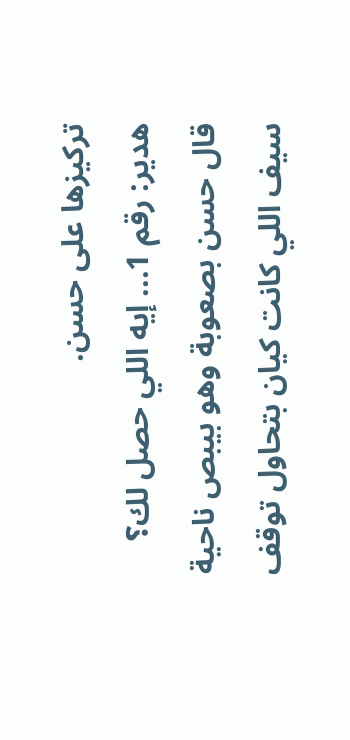تركيزها على حسن.
هدير: رقم 1... إيه اللي حصل لك؟
قال حسن بصعوبة وهو بيبص ناحية سيف اللي كانت كيان بتحاول توقف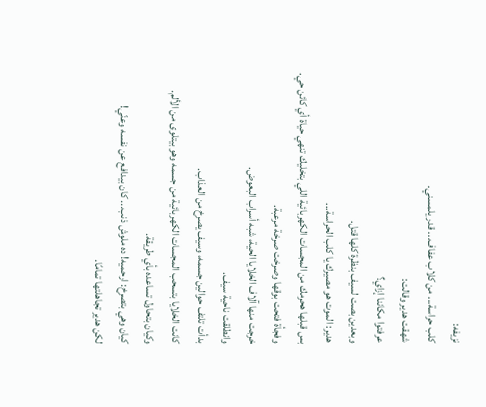نزيفه:
كلب حراسة... من كلاب عفاف... قدر يلمسني.
شهقت هدير وقالت:
عرفتوا مكاننا إزاي؟
وبعدين بصت لسيف بنظرة كلها قتل.
هدير: الموت هو مصيرك يا كلب الحراسة...
بس قبلها هحرمك من المجسات الكهربائية اللي بتخليك تنهي حياة أي كائن حي.
وفجأة فتحت بوقها وصرخت صرخة مرعبة.
خرجت منها آلاف الخلايا الحية، شبه أسراب البعوض.
وانطلقت ناحية سيف.
بدأت تلتف حوالين جسمه، وسيف يصرخ من العذاب.
كانت الخلايا بتسحب المجسات الكهربائية من جسمه وهو بيتلوى من الألم.
وكيان بتحاول تساعده بأي طريقة.
كيان وهي بتصرخ: ارحميه! ده ملوش ذنب... كان بيدافع عن نفسه وعنّي!
لكن هدير تجاهلتها تمامًا.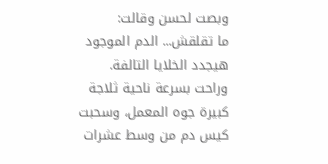وبصت لحسن وقالت:
ما تقلقش... الدم الموجود هيجدد الخلايا التالفة.
وراحت بسرعة ناحية ثلاجة كبيرة جوه المعمل، وسحبت كيس دم من وسط عشرات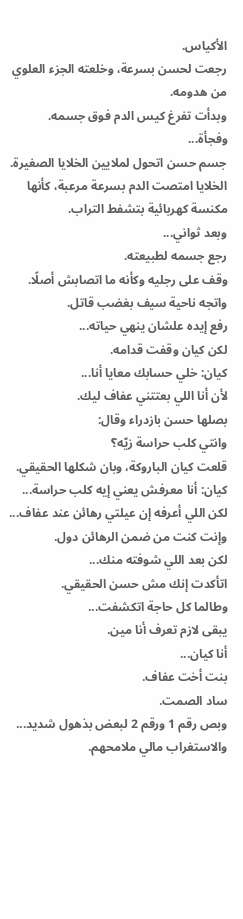الأكياس.
رجعت لحسن بسرعة، وخلعته الجزء العلوي من هدومه.
وبدأت تفرغ كيس الدم فوق جسمه.
وفجأة...
جسم حسن اتحول لملايين الخلايا الصغيرة.
الخلايا امتصت الدم بسرعة مرعبة، كأنها مكنسة كهربائية بتشفط التراب.
وبعد ثواني...
رجع جسمه لطبيعته.
وقف على رجليه وكأنه ما اتصابش أصلًا.
واتجه ناحية سيف بغضب قاتل.
رفع إيده علشان ينهي حياته...
لكن كيان وقفت قدامه.
كيان: خلي حسابك معايا أنا...
لأن أنا اللي بعتتني عفاف ليك.
بصلها حسن بازدراء وقال:
وانتي كلب حراسة زيّه؟
قلعت كيان الباروكة، وبان شكلها الحقيقي.
كيان: أنا معرفش يعني إيه كلب حراسة...
لكن اللي أعرفه إن عيلتي رهائن عند عفاف...
وإنت كنت من ضمن الرهائن دول.
لكن بعد اللي شوفته منك...
اتأكدت إنك مش حسن الحقيقي.
وطالما كل حاجة اتكشفت...
يبقى لازم تعرف أنا مين.
أنا كيان...
بنت أخت عفاف.
ساد الصمت.
وبص رقم 1 ورقم 2 لبعض بذهول شديد...
والاستغراب مالي ملامحهم.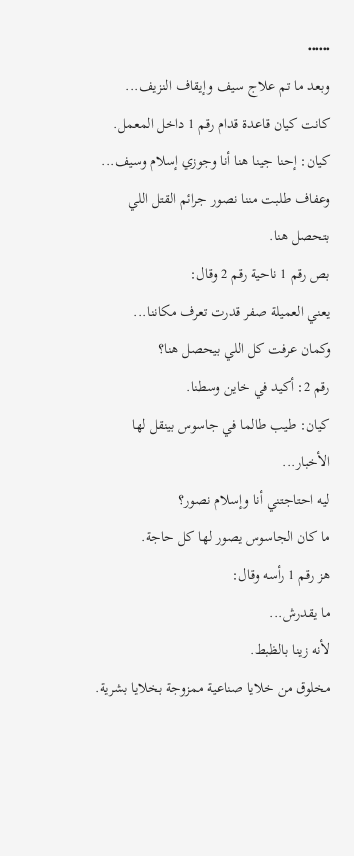••••••
وبعد ما تم علاج سيف وإيقاف النزيف...
كانت كيان قاعدة قدام رقم 1 داخل المعمل.
كيان: إحنا جينا هنا أنا وجوزي إسلام وسيف...
وعفاف طلبت مننا نصور جرائم القتل اللي بتحصل هنا.
بص رقم 1 ناحية رقم 2 وقال:
يعني العميلة صفر قدرت تعرف مكاننا...
وكمان عرفت كل اللي بيحصل هنا؟
رقم 2: أكيد في خاين وسطنا.
كيان: طيب طالما في جاسوس بينقل لها الأخبار...
ليه احتاجتني أنا وإسلام نصور؟
ما كان الجاسوس يصور لها كل حاجة.
هز رقم 1 رأسه وقال:
ما يقدرش...
لأنه زينا بالظبط.
مخلوق من خلايا صناعية ممزوجة بخلايا بشرية.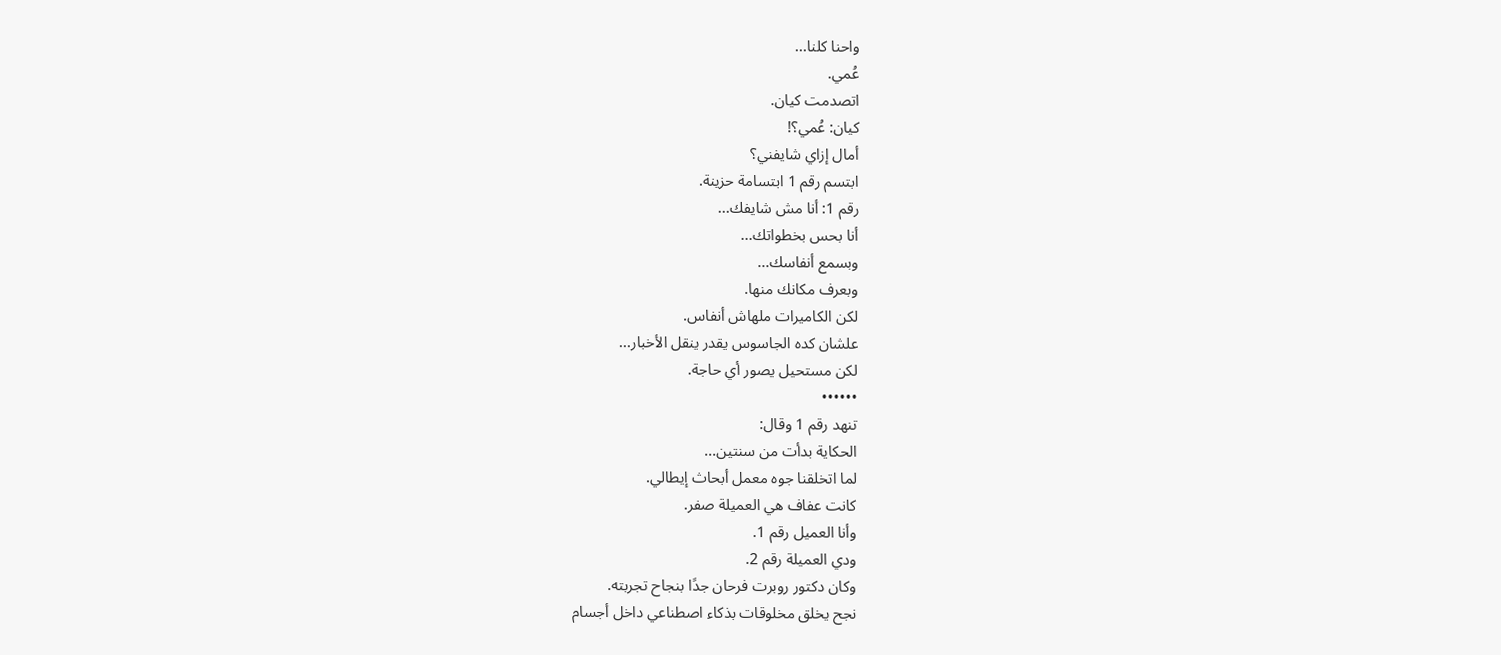واحنا كلنا...
عُمي.
اتصدمت كيان.
كيان: عُمي؟!
أمال إزاي شايفني؟
ابتسم رقم 1 ابتسامة حزينة.
رقم 1: أنا مش شايفك...
أنا بحس بخطواتك...
وبسمع أنفاسك...
وبعرف مكانك منها.
لكن الكاميرات ملهاش أنفاس.
علشان كده الجاسوس يقدر ينقل الأخبار...
لكن مستحيل يصور أي حاجة.
••••••
تنهد رقم 1 وقال:
الحكاية بدأت من سنتين...
لما اتخلقنا جوه معمل أبحاث إيطالي.
كانت عفاف هي العميلة صفر.
وأنا العميل رقم 1.
ودي العميلة رقم 2.
وكان دكتور روبرت فرحان جدًا بنجاح تجربته.
نجح يخلق مخلوقات بذكاء اصطناعي داخل أجسام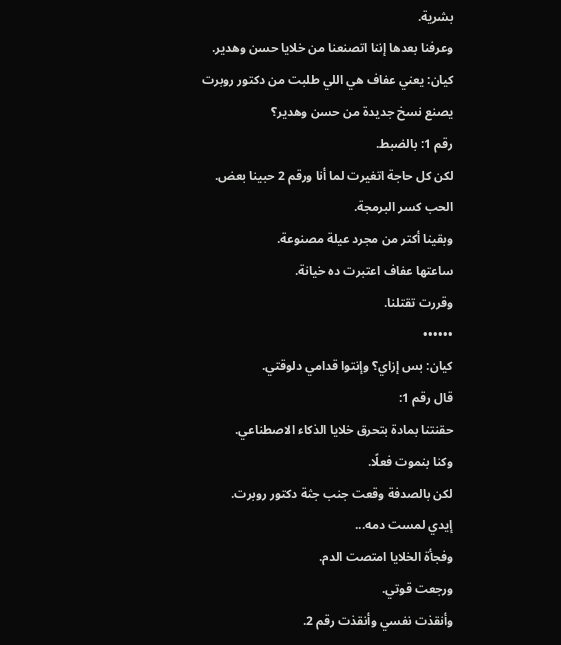بشرية.
وعرفنا بعدها إننا اتصنعنا من خلايا حسن وهدير.
كيان: يعني عفاف هي اللي طلبت من دكتور روبرت يصنع نسخ جديدة من حسن وهدير؟
رقم 1: بالضبط.
لكن كل حاجة اتغيرت لما أنا ورقم 2 حبينا بعض.
الحب كسر البرمجة.
وبقينا أكتر من مجرد عيلة مصنوعة.
ساعتها عفاف اعتبرت ده خيانة.
وقررت تقتلنا.
••••••
كيان: بس إزاي؟ وإنتوا قدامي دلوقتي.
قال رقم 1:
حقنتنا بمادة بتحرق خلايا الذكاء الاصطناعي.
وكنا بنموت فعلًا.
لكن بالصدفة وقعت جنب جثة دكتور روبرت.
إيدي لمست دمه...
وفجأة الخلايا امتصت الدم.
ورجعت قوتي.
وأنقذت نفسي وأنقذت رقم 2.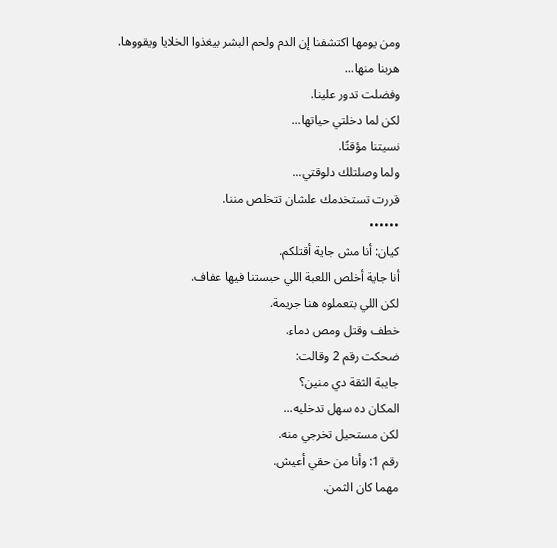ومن يومها اكتشفنا إن الدم ولحم البشر بيغذوا الخلايا ويقووها.
هربنا منها...
وفضلت تدور علينا.
لكن لما دخلتي حياتها...
نسيتنا مؤقتًا.
ولما وصلتلك دلوقتي...
قررت تستخدمك علشان تتخلص مننا.
••••••
كيان: أنا مش جاية أقتلكم.
أنا جاية أخلص اللعبة اللي حبستنا فيها عفاف.
لكن اللي بتعملوه هنا جريمة.
خطف وقتل ومص دماء.
ضحكت رقم 2 وقالت:
جايبة الثقة دي منين؟
المكان ده سهل تدخليه...
لكن مستحيل تخرجي منه.
رقم 1: وأنا من حقي أعيش.
مهما كان الثمن.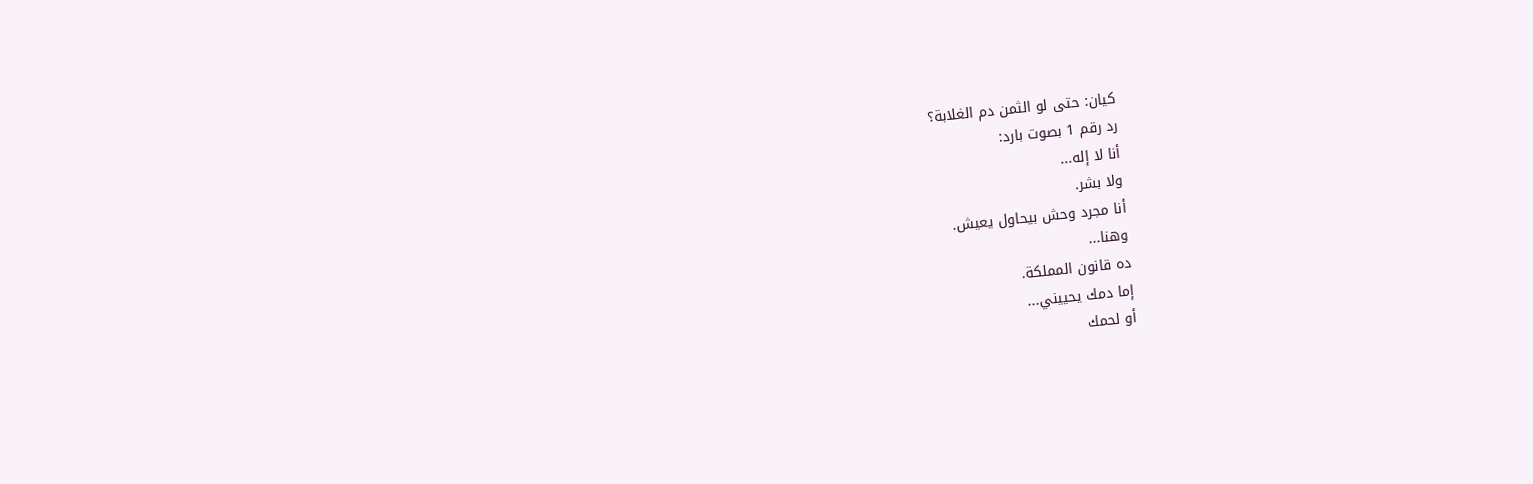كيان: حتى لو الثمن دم الغلابة؟
رد رقم 1 بصوت بارد:
أنا لا إله...
ولا بشر.
أنا مجرد وحش بيحاول يعيش.
وهنا...
ده قانون المملكة.
إما دمك يحييني...
أو لحمك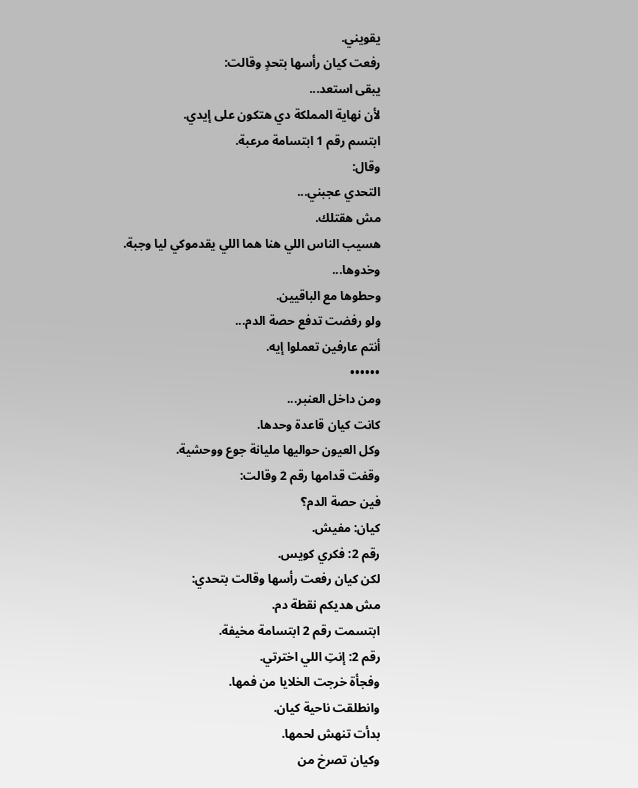يقويني.
رفعت كيان رأسها بتحدٍ وقالت:
يبقى استعد...
لأن نهاية المملكة دي هتكون على إيدي.
ابتسم رقم 1 ابتسامة مرعبة.
وقال:
التحدي عجبني...
مش هقتلك.
هسيب الناس اللي هنا هما اللي يقدموكي ليا وجبة.
وخدوها...
وحطوها مع الباقيين.
ولو رفضت تدفع حصة الدم...
أنتم عارفين تعملوا إيه.
••••••
ومن داخل العنبر...
كانت كيان قاعدة وحدها.
وكل العيون حواليها مليانة جوع ووحشية.
وقفت قدامها رقم 2 وقالت:
فين حصة الدم؟
كيان: مفيش.
رقم 2: فكري كويس.
لكن كيان رفعت رأسها وقالت بتحدي:
مش هديكم نقطة دم.
ابتسمت رقم 2 ابتسامة مخيفة.
رقم 2: إنتِ اللي اخترتي.
وفجأة خرجت الخلايا من فمها.
وانطلقت ناحية كيان.
بدأت تنهش لحمها.
وكيان تصرخ من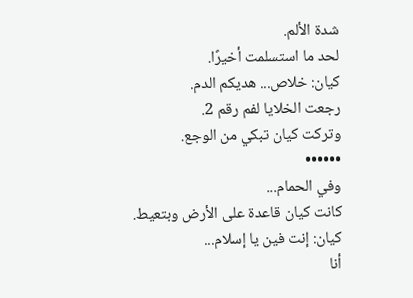شدة الألم.
لحد ما استسلمت أخيرًا.
كيان: خلاص... هديكم الدم.
رجعت الخلايا لفم رقم 2.
وتركت كيان تبكي من الوجع.
••••••
وفي الحمام...
كانت كيان قاعدة على الأرض وبتعيط.
كيان: إنت فين يا إسلام...
أنا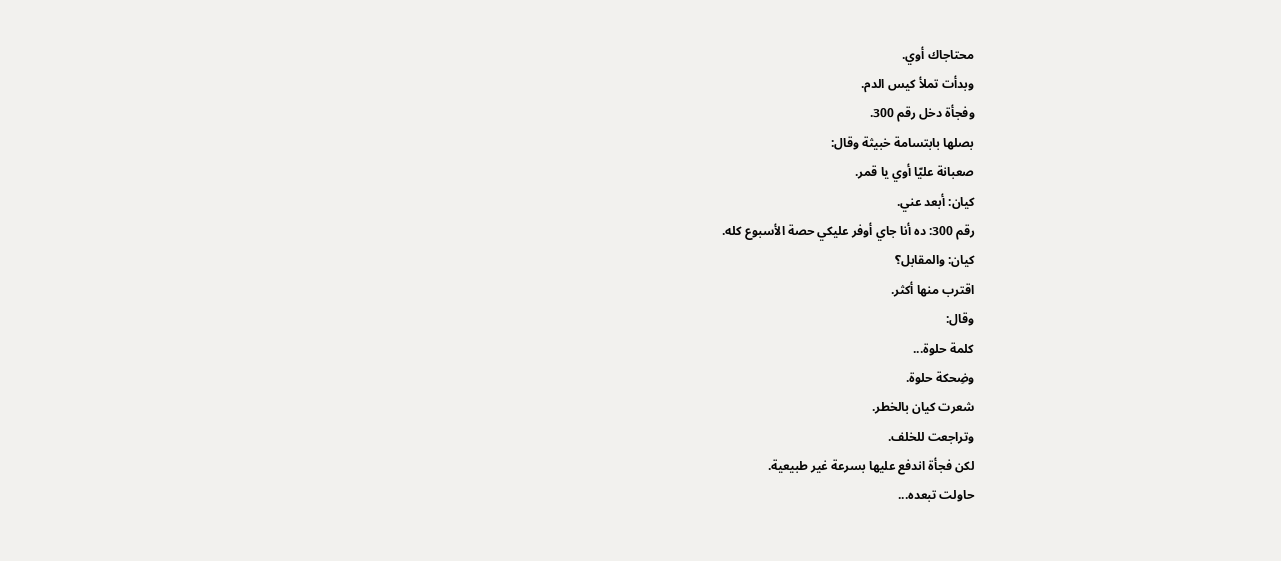محتاجاك أوي.
وبدأت تملأ كيس الدم.
وفجأة دخل رقم 300.
بصلها بابتسامة خبيثة وقال:
صعبانة عليّا أوي يا قمر.
كيان: أبعد عني.
رقم 300: ده أنا جاي أوفر عليكي حصة الأسبوع كله.
كيان: والمقابل؟
اقترب منها أكثر.
وقال:
كلمة حلوة...
وضِحكة حلوة.
شعرت كيان بالخطر.
وتراجعت للخلف.
لكن فجأة اندفع عليها بسرعة غير طبيعية.
حاولت تبعده...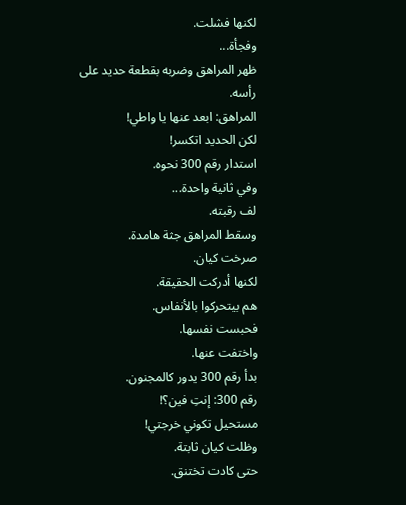لكنها فشلت.
وفجأة...
ظهر المراهق وضربه بقطعة حديد على رأسه.
المراهق: ابعد عنها يا واطي!
لكن الحديد اتكسر!
استدار رقم 300 نحوه.
وفي ثانية واحدة...
لف رقبته.
وسقط المراهق جثة هامدة.
صرخت كيان.
لكنها أدركت الحقيقة.
هم بيتحركوا بالأنفاس.
فحبست نفسها.
واختفت عنها.
بدأ رقم 300 يدور كالمجنون.
رقم 300: إنتِ فين؟!
مستحيل تكوني خرجتي!
وظلت كيان ثابتة.
حتى كادت تختنق.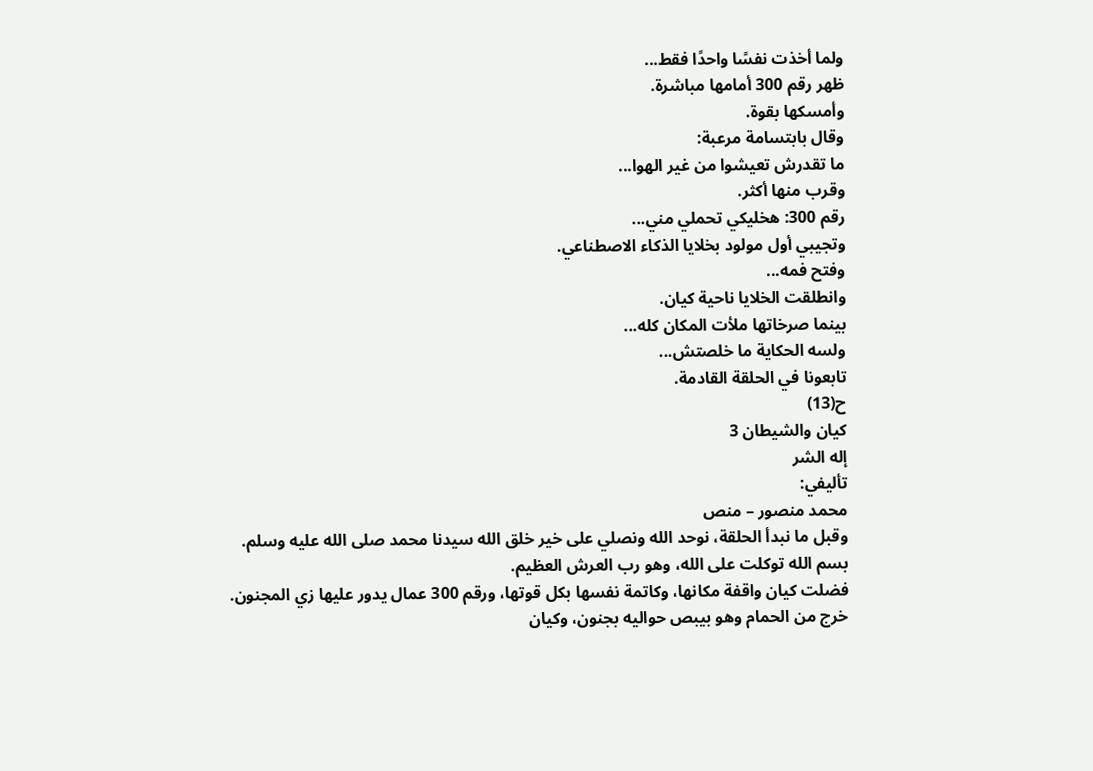ولما أخذت نفسًا واحدًا فقط...
ظهر رقم 300 أمامها مباشرة.
وأمسكها بقوة.
وقال بابتسامة مرعبة:
ما تقدرش تعيشوا من غير الهوا...
وقرب منها أكثر.
رقم 300: هخليكي تحملي مني...
وتجيبي أول مولود بخلايا الذكاء الاصطناعي.
وفتح فمه...
وانطلقت الخلايا ناحية كيان.
بينما صرخاتها ملأت المكان كله...
ولسه الحكاية ما خلصتش...
تابعونا في الحلقة القادمة.
ح(13)
كيان والشيطان 3
إله الشر
تأليفي:
محمد منصور – منص
وقبل ما نبدأ الحلقة، نوحد الله ونصلي على خير خلق الله سيدنا محمد صلى الله عليه وسلم.
بسم الله توكلت على الله، وهو رب العرش العظيم.
فضلت كيان واقفة مكانها، وكاتمة نفسها بكل قوتها، ورقم 300 عمال يدور عليها زي المجنون.
خرج من الحمام وهو بيبص حواليه بجنون، وكيان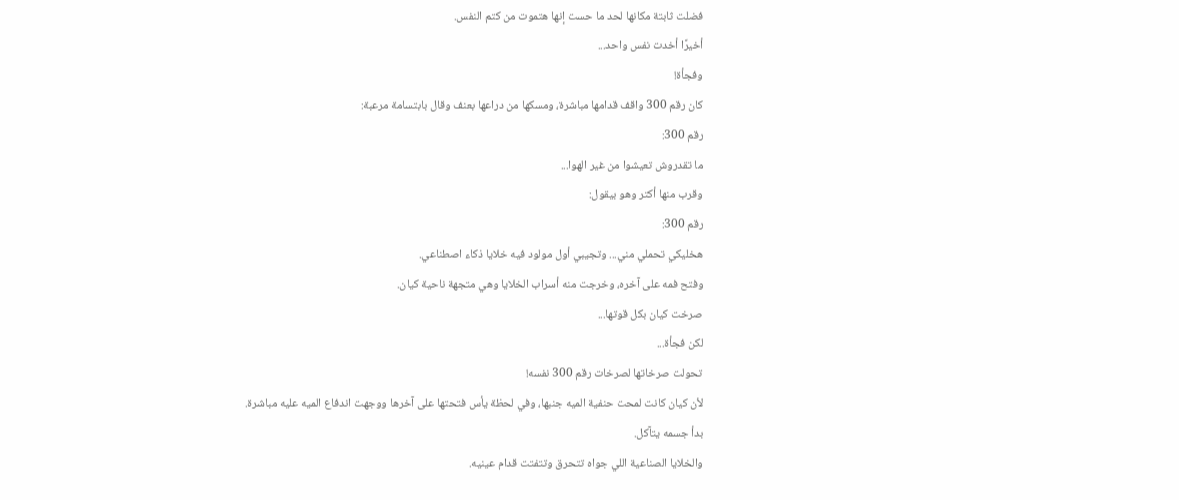فضلت ثابتة مكانها لحد ما حست إنها هتموت من كتم النفس.
أخيرًا أخدت نفس واحد...
وفجأة!
كان رقم 300 واقف قدامها مباشرة، ومسكها من دراعها بعنف وقال بابتسامة مرعبة:
رقم 300:
ما تقدروش تعيشوا من غير الهوا...
وقرب منها أكتر وهو بيقول:
رقم 300:
هخليكي تحملي مني... وتجيبي أول مولود فيه خلايا ذكاء اصطناعي.
وفتح فمه على آخره، وخرجت منه أسراب الخلايا وهي متجهة ناحية كيان.
صرخت كيان بكل قوتها...
لكن فجأة...
تحولت صرخاتها لصرخات رقم 300 نفسه!
لأن كيان كانت لمحت حنفية الميه جنبها، وفي لحظة يأس فتحتها على آخرها ووجهت اندفاع الميه عليه مباشرة.
بدأ جسمه يتآكل.
والخلايا الصناعية اللي جواه تتحرق وتتفتت قدام عينيه.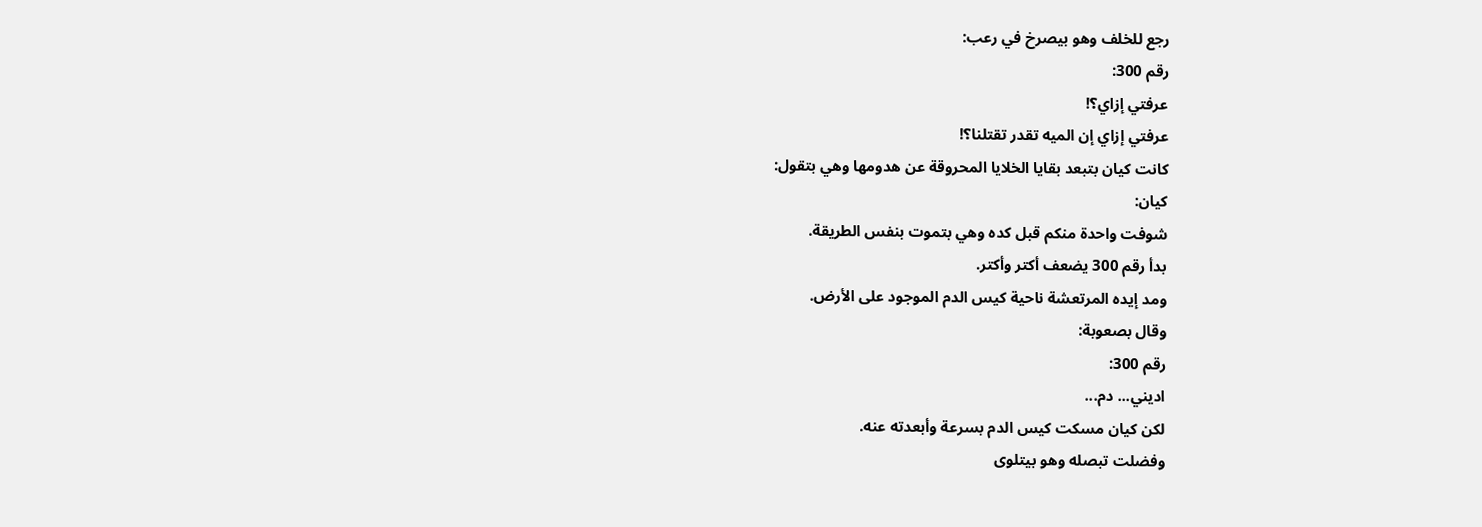رجع للخلف وهو بيصرخ في رعب:
رقم 300:
عرفتي إزاي؟!
عرفتي إزاي إن الميه تقدر تقتلنا؟!
كانت كيان بتبعد بقايا الخلايا المحروقة عن هدومها وهي بتقول:
كيان:
شوفت واحدة منكم قبل كده وهي بتموت بنفس الطريقة.
بدأ رقم 300 يضعف أكتر وأكتر.
ومد إيده المرتعشة ناحية كيس الدم الموجود على الأرض.
وقال بصعوبة:
رقم 300:
اديني... دم...
لكن كيان مسكت كيس الدم بسرعة وأبعدته عنه.
وفضلت تبصله وهو بيتلوى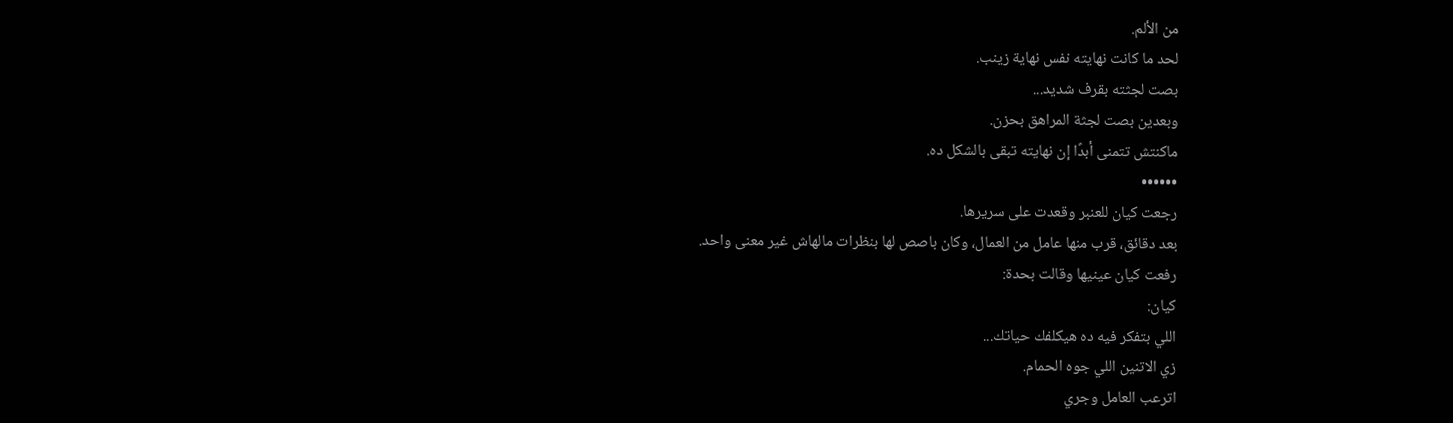من الألم.
لحد ما كانت نهايته نفس نهاية زينب.
بصت لجثته بقرف شديد...
وبعدين بصت لجثة المراهق بحزن.
ماكنتش تتمنى أبدًا إن نهايته تبقى بالشكل ده.
••••••
رجعت كيان للعنبر وقعدت على سريرها.
بعد دقائق، قرب منها عامل من العمال، وكان باصص لها بنظرات مالهاش غير معنى واحد.
رفعت كيان عينيها وقالت بحدة:
كيان:
اللي بتفكر فيه ده هيكلفك حياتك...
زي الاتنين اللي جوه الحمام.
اترعب العامل وجري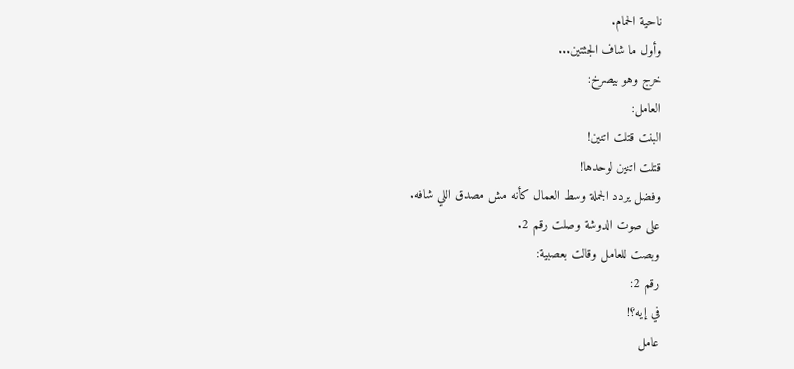ناحية الحمام.
وأول ما شاف الجثتين...
خرج وهو بيصرخ:
العامل:
البنت قتلت اتنين!
قتلت اتنين لوحدها!
وفضل يردد الجملة وسط العمال كأنه مش مصدق اللي شافه.
على صوت الدوشة وصلت رقم 2.
وبصت للعامل وقالت بعصبية:
رقم 2:
في إيه؟!
عامل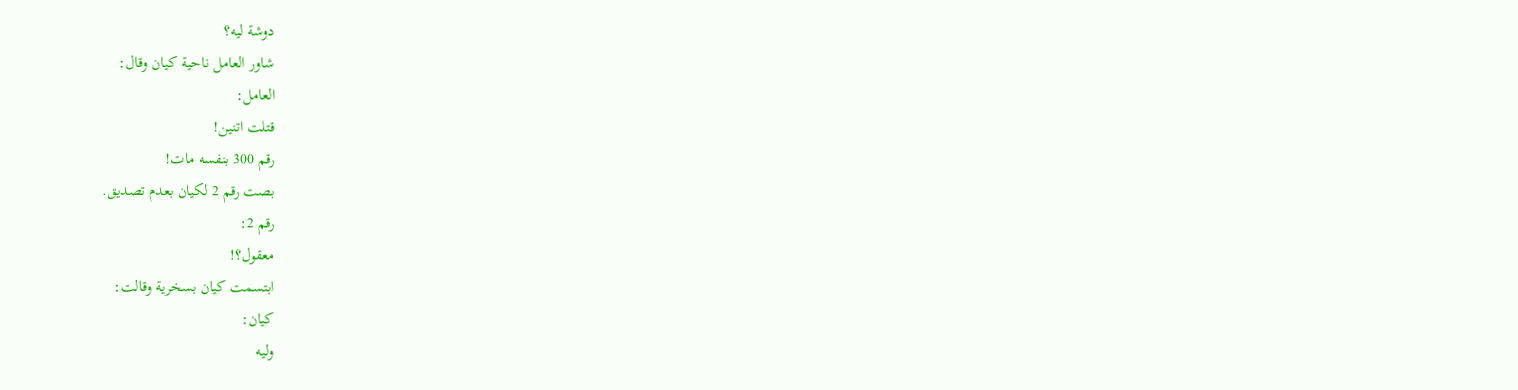دوشة ليه؟
شاور العامل ناحية كيان وقال:
العامل:
قتلت اتنين!
رقم 300 بنفسه مات!
بصت رقم 2 لكيان بعدم تصديق.
رقم 2:
معقول؟!
ابتسمت كيان بسخرية وقالت:
كيان:
وليه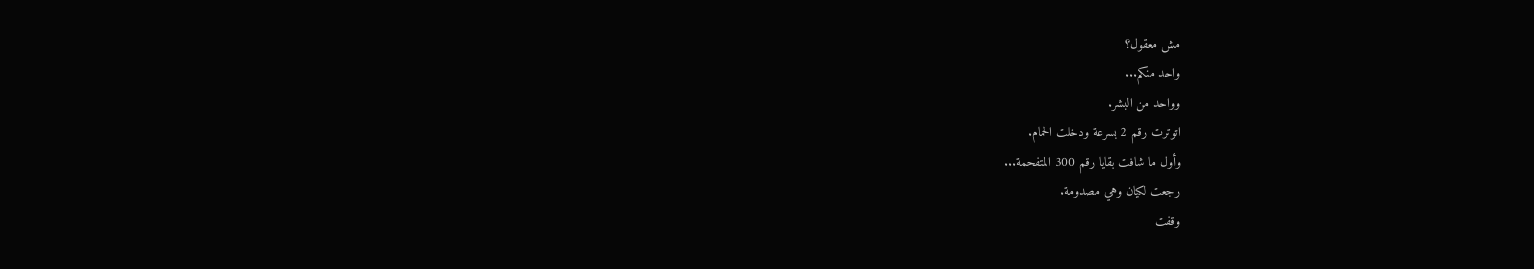مش معقول؟
واحد منكم...
وواحد من البشر.
اتوترت رقم 2 بسرعة ودخلت الحمام.
وأول ما شافت بقايا رقم 300 المتفحمة...
رجعت لكيان وهي مصدومة.
وقفت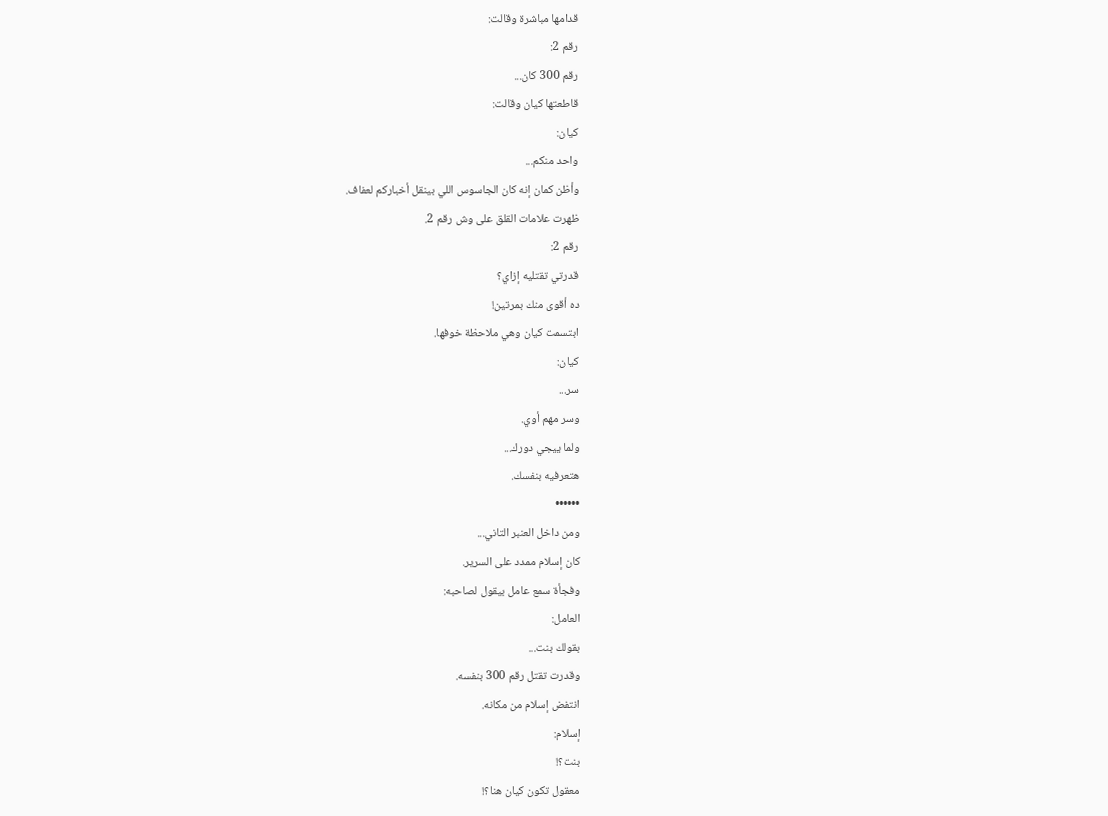قدامها مباشرة وقالت:
رقم 2:
رقم 300 كان...
قاطعتها كيان وقالت:
كيان:
واحد منكم...
وأظن كمان إنه كان الجاسوس اللي بينقل أخباركم لعفاف.
ظهرت علامات القلق على وش رقم 2.
رقم 2:
قدرتي تقتليه إزاي؟
ده أقوى منك بمرتين!
ابتسمت كيان وهي ملاحظة خوفها.
كيان:
سر...
وسر مهم أوي.
ولما ييجي دورك...
هتعرفيه بنفسك.
••••••
ومن داخل العنبر التاني...
كان إسلام ممدد على السرير.
وفجأة سمع عامل بيقول لصاحبه:
العامل:
بقولك بنت...
وقدرت تقتل رقم 300 بنفسه.
انتفض إسلام من مكانه.
إسلام:
بنت؟!
معقول تكون كيان هنا؟!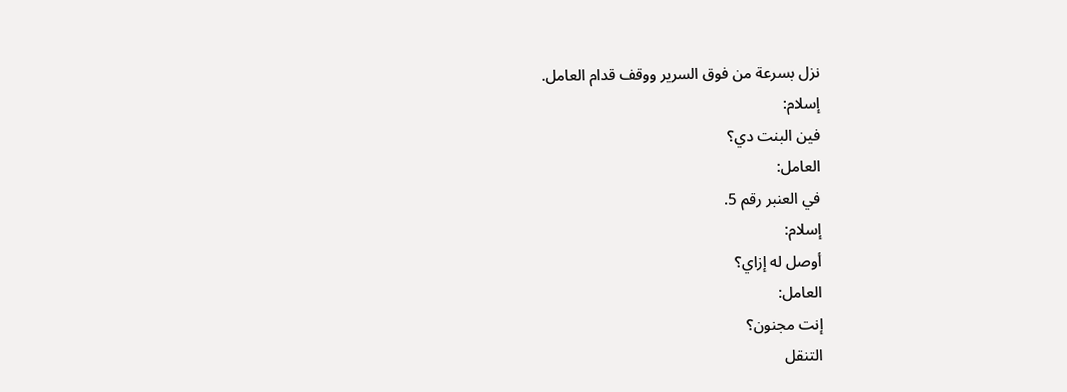نزل بسرعة من فوق السرير ووقف قدام العامل.
إسلام:
فين البنت دي؟
العامل:
في العنبر رقم 5.
إسلام:
أوصل له إزاي؟
العامل:
إنت مجنون؟
التنقل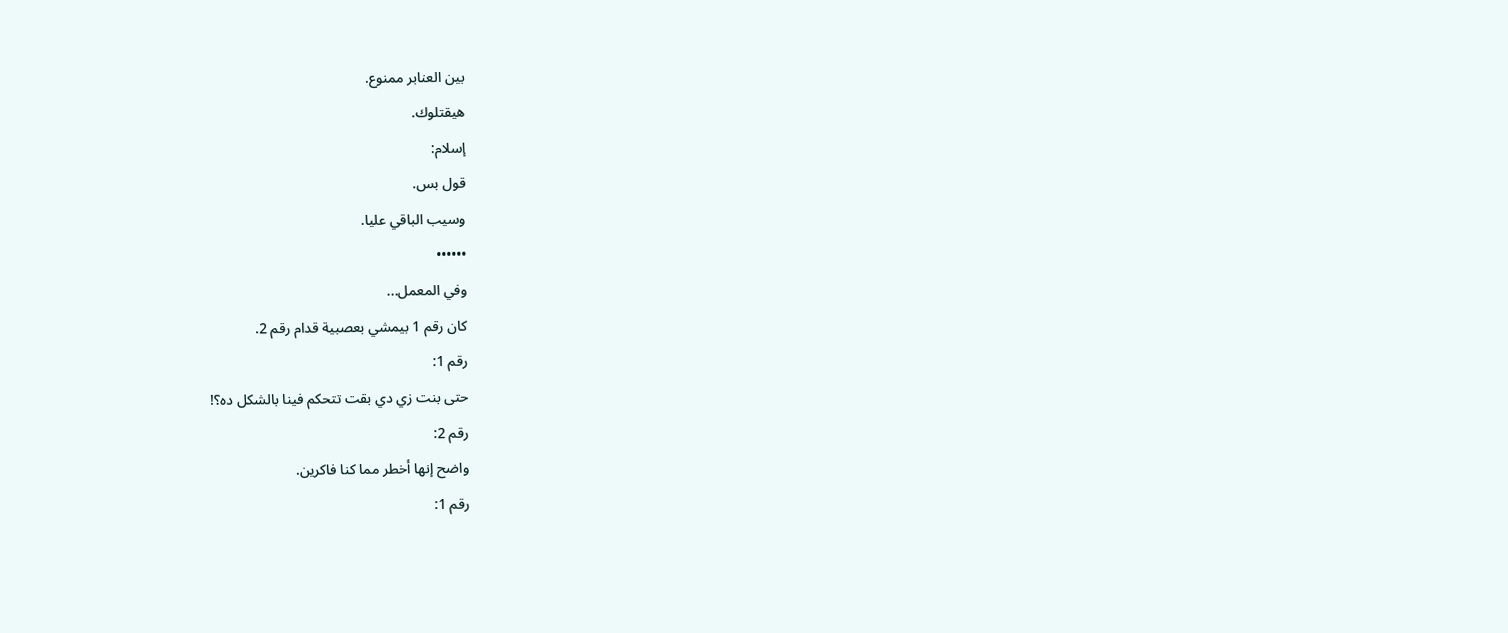بين العنابر ممنوع.
هيقتلوك.
إسلام:
قول بس.
وسيب الباقي عليا.
••••••
وفي المعمل...
كان رقم 1 بيمشي بعصبية قدام رقم 2.
رقم 1:
حتى بنت زي دي بقت تتحكم فينا بالشكل ده؟!
رقم 2:
واضح إنها أخطر مما كنا فاكرين.
رقم 1: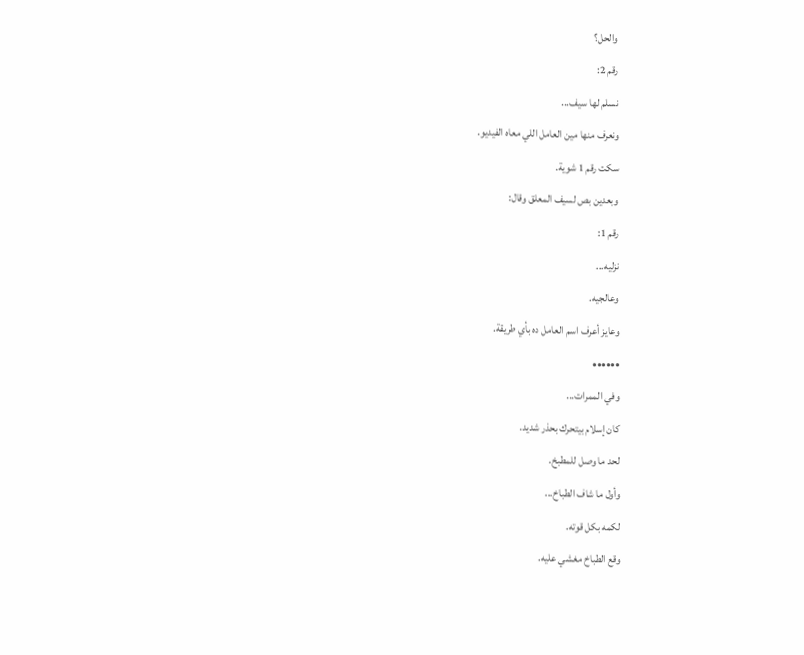والحل؟
رقم 2:
نسلم لها سيف...
ونعرف منها مين العامل اللي معاه الفيديو.
سكت رقم 1 شوية.
وبعدين بص لسيف المعلق وقال:
رقم 1:
نزليه...
وعالجيه.
وعايز أعرف اسم العامل ده بأي طريقة.
••••••
وفي الممرات...
كان إسلام بيتحرك بحذر شديد.
لحد ما وصل للمطبخ.
وأول ما شاف الطباخ...
لكمه بكل قوته.
وقع الطباخ مغشي عليه.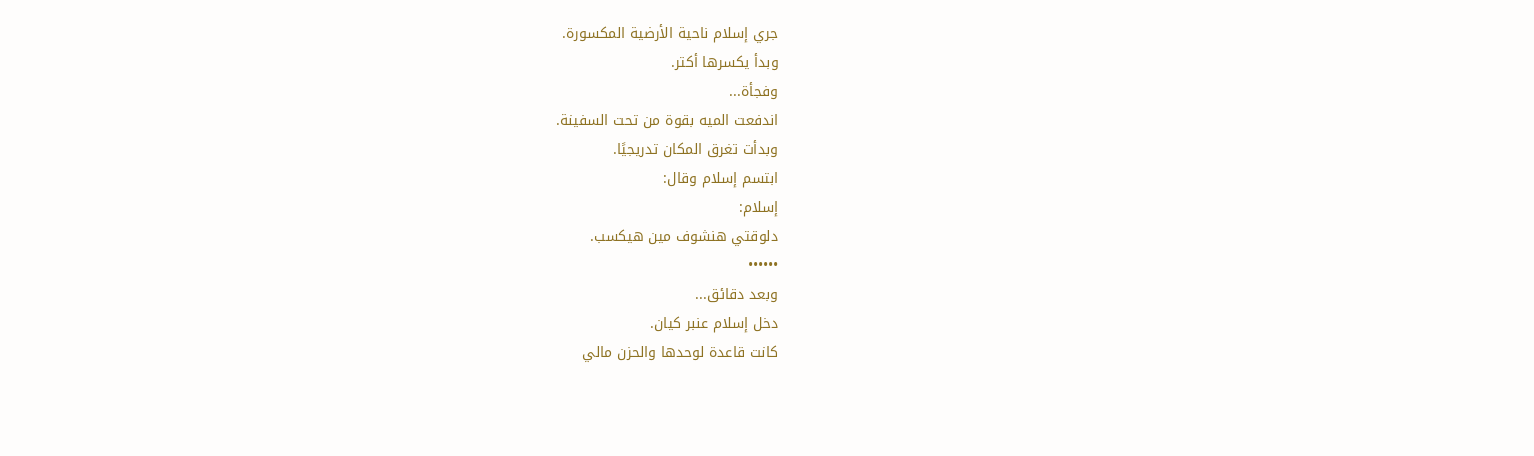جري إسلام ناحية الأرضية المكسورة.
وبدأ يكسرها أكتر.
وفجأة...
اندفعت الميه بقوة من تحت السفينة.
وبدأت تغرق المكان تدريجيًا.
ابتسم إسلام وقال:
إسلام:
دلوقتي هنشوف مين هيكسب.
••••••
وبعد دقائق...
دخل إسلام عنبر كيان.
كانت قاعدة لوحدها والحزن مالي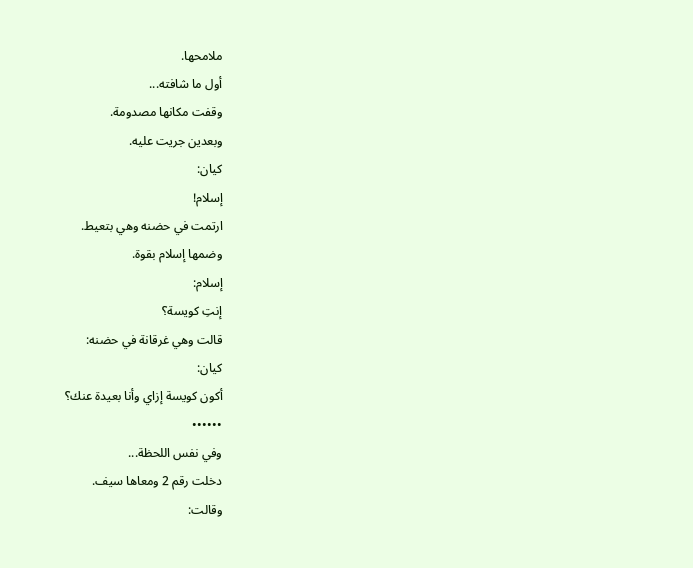ملامحها.
أول ما شافته...
وقفت مكانها مصدومة.
وبعدين جريت عليه.
كيان:
إسلام!
ارتمت في حضنه وهي بتعيط.
وضمها إسلام بقوة.
إسلام:
إنتِ كويسة؟
قالت وهي غرقانة في حضنه:
كيان:
أكون كويسة إزاي وأنا بعيدة عنك؟
••••••
وفي نفس اللحظة...
دخلت رقم 2 ومعاها سيف.
وقالت: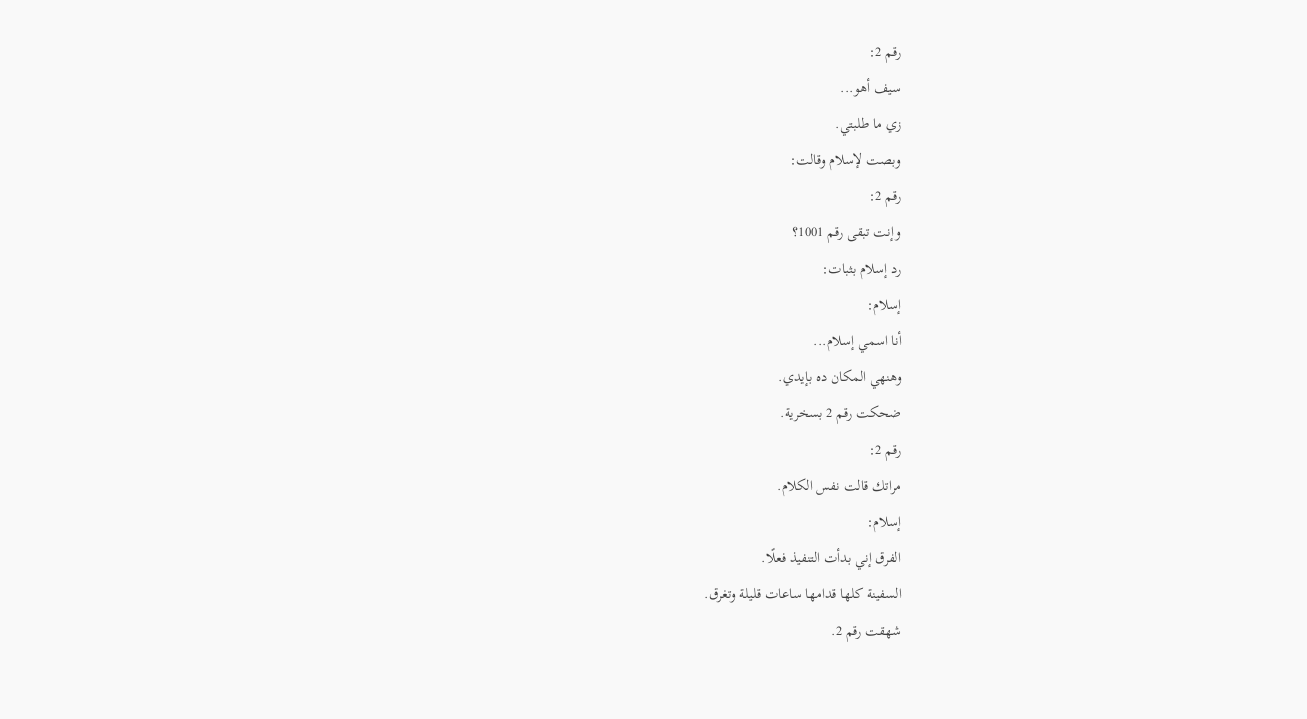رقم 2:
سيف أهو...
زي ما طلبتي.
وبصت لإسلام وقالت:
رقم 2:
وإنت تبقى رقم 1001؟
رد إسلام بثبات:
إسلام:
أنا اسمي إسلام...
وهنهي المكان ده بإيدي.
ضحكت رقم 2 بسخرية.
رقم 2:
مراتك قالت نفس الكلام.
إسلام:
الفرق إني بدأت التنفيذ فعلًا.
السفينة كلها قدامها ساعات قليلة وتغرق.
شهقت رقم 2.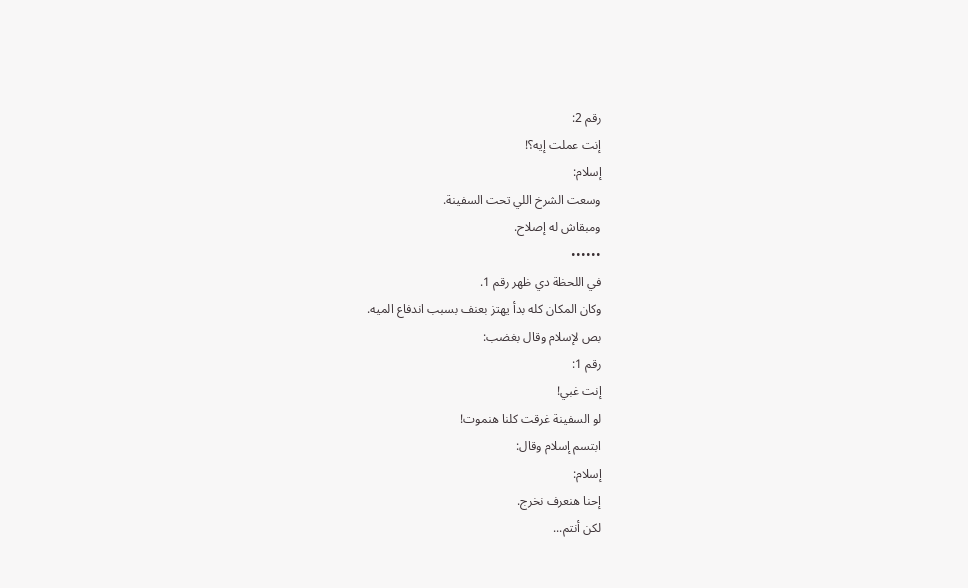رقم 2:
إنت عملت إيه؟!
إسلام:
وسعت الشرخ اللي تحت السفينة.
ومبقاش له إصلاح.
••••••
في اللحظة دي ظهر رقم 1.
وكان المكان كله بدأ يهتز بعنف بسبب اندفاع الميه.
بص لإسلام وقال بغضب:
رقم 1:
إنت غبي!
لو السفينة غرقت كلنا هنموت!
ابتسم إسلام وقال:
إسلام:
إحنا هنعرف نخرج.
لكن أنتم...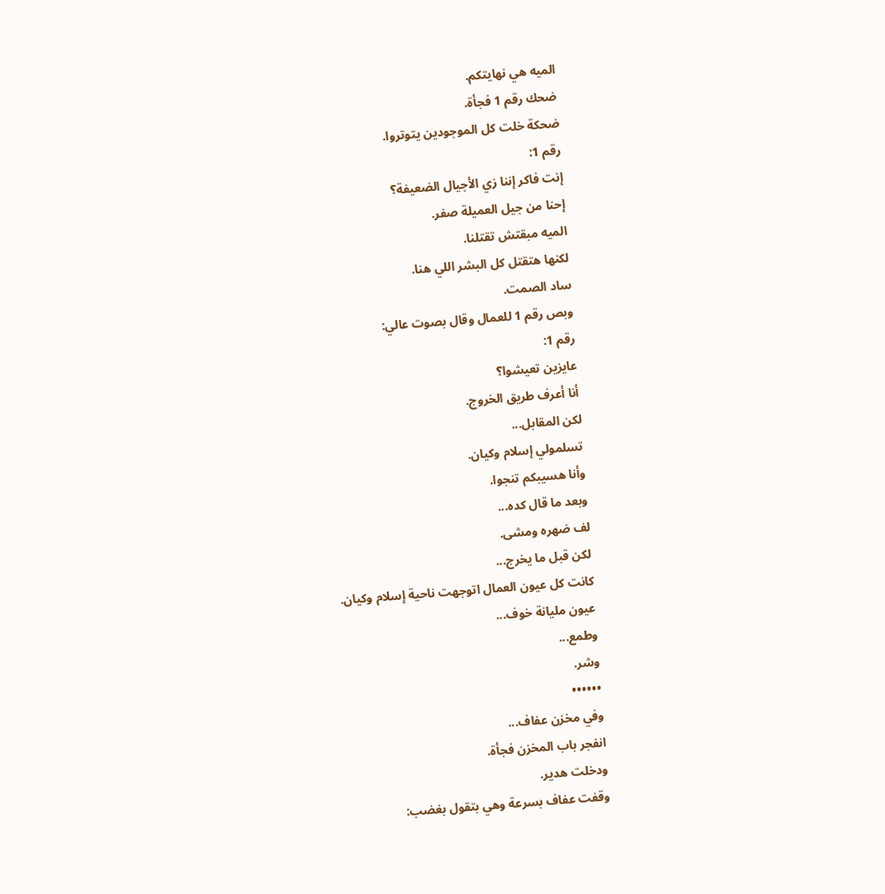الميه هي نهايتكم.
ضحك رقم 1 فجأة.
ضحكة خلت كل الموجودين يتوتروا.
رقم 1:
إنت فاكر إننا زي الأجيال الضعيفة؟
إحنا من جيل العميلة صفر.
الميه مبقتش تقتلنا.
لكنها هتقتل كل البشر اللي هنا.
ساد الصمت.
وبص رقم 1 للعمال وقال بصوت عالي:
رقم 1:
عايزين تعيشوا؟
أنا أعرف طريق الخروج.
لكن المقابل...
تسلمولي إسلام وكيان.
وأنا هسيبكم تنجوا.
وبعد ما قال كده...
لف ضهره ومشى.
لكن قبل ما يخرج...
كانت كل عيون العمال اتوجهت ناحية إسلام وكيان.
عيون مليانة خوف...
وطمع...
وشر.
••••••
وفي مخزن عفاف...
انفجر باب المخزن فجأة.
ودخلت هدير.
وقفت عفاف بسرعة وهي بتقول بغضب: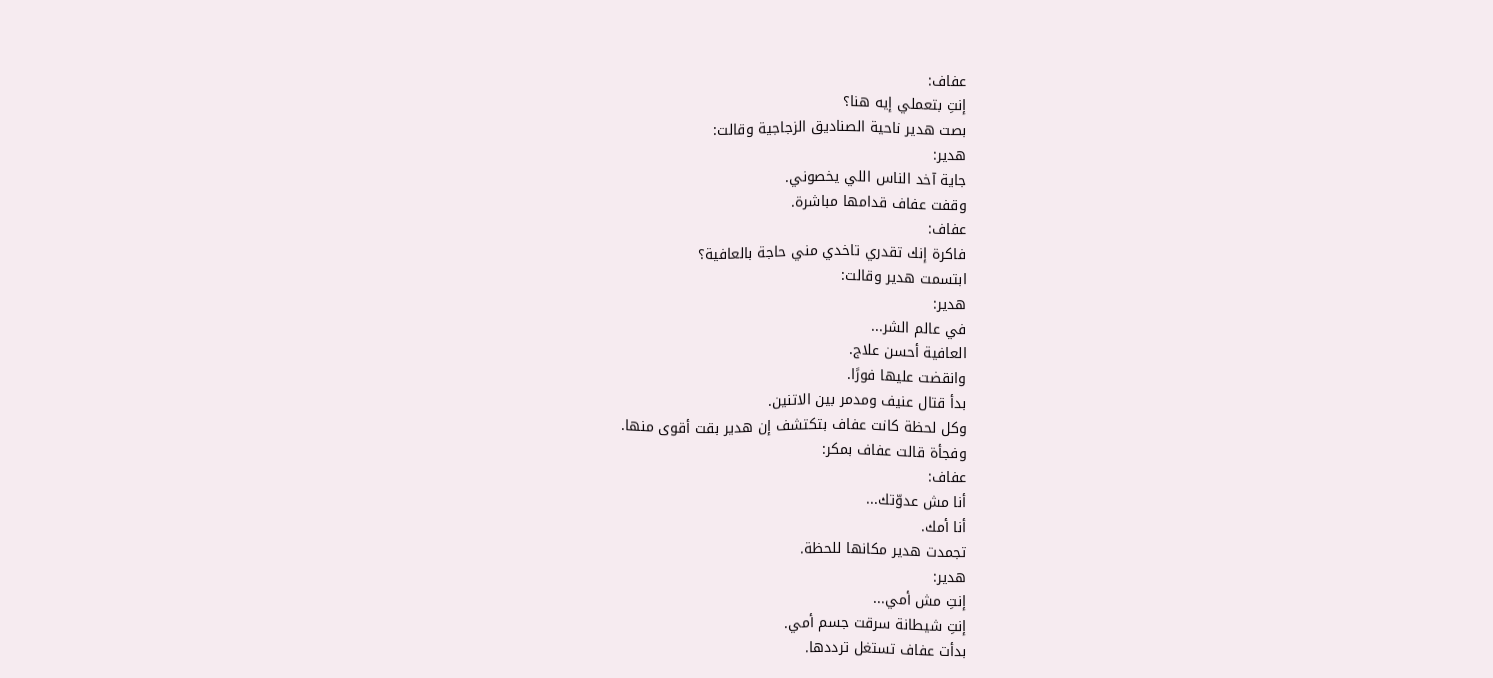عفاف:
إنتِ بتعملي إيه هنا؟
بصت هدير ناحية الصناديق الزجاجية وقالت:
هدير:
جاية آخد الناس اللي يخصوني.
وقفت عفاف قدامها مباشرة.
عفاف:
فاكرة إنك تقدري تاخدي مني حاجة بالعافية؟
ابتسمت هدير وقالت:
هدير:
في عالم الشر...
العافية أحسن علاج.
وانقضت عليها فورًا.
بدأ قتال عنيف ومدمر بين الاتنين.
وكل لحظة كانت عفاف بتكتشف إن هدير بقت أقوى منها.
وفجأة قالت عفاف بمكر:
عفاف:
أنا مش عدوّتك...
أنا أمك.
تجمدت هدير مكانها للحظة.
هدير:
إنتِ مش أمي...
إنتِ شيطانة سرقت جسم أمي.
بدأت عفاف تستغل ترددها.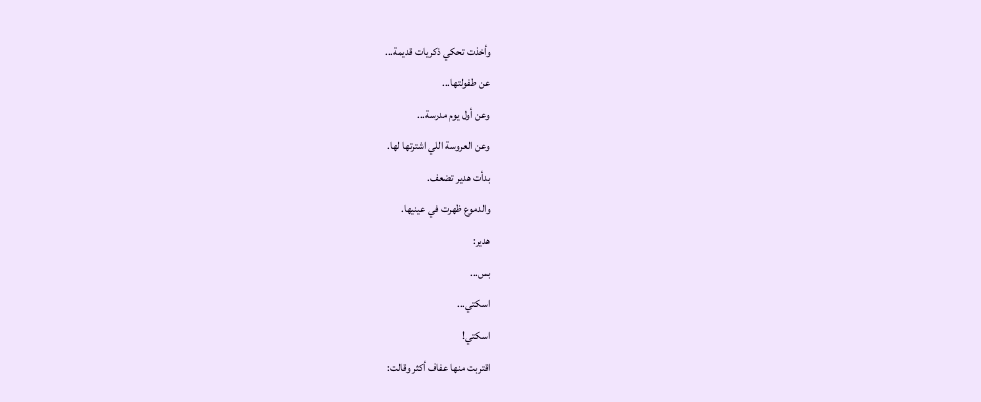وأخذت تحكي ذكريات قديمة...
عن طفولتها...
وعن أول يوم مدرسة...
وعن العروسة اللي اشترتها لها.
بدأت هدير تضعف.
والدموع ظهرت في عينيها.
هدير:
بس...
اسكتي...
اسكتي!
اقتربت منها عفاف أكثر وقالت: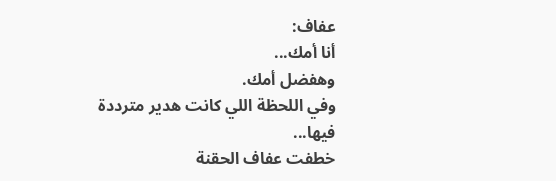عفاف:
أنا أمك...
وهفضل أمك.
وفي اللحظة اللي كانت هدير مترددة فيها...
خطفت عفاف الحقنة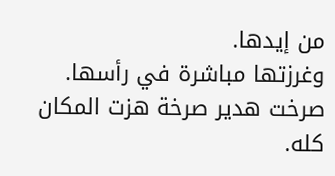من إيدها.
وغرزتها مباشرة في رأسها.
صرخت هدير صرخة هزت المكان كله.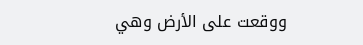ووقعت على الأرض وهي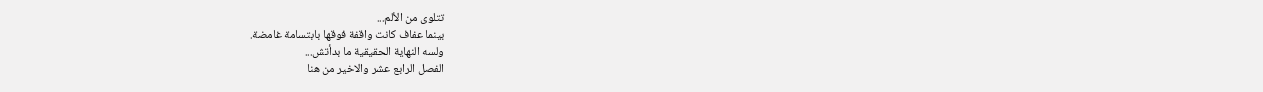تتلوى من الألم...
بينما عفاف كانت واقفة فوقها بابتسامة غامضة.
ولسه النهاية الحقيقية ما بدأتش...
الفصل الرابع عشر والاخير من هنا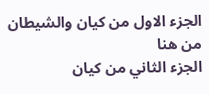الجزء الاول من كيان والشيطان من هنا
الجزء الثاني من كيان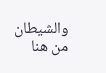والشيطان من هنا